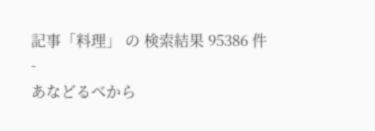記事「料理」 の 検索結果 95386 件
-
あなどるべから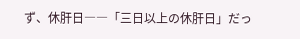ず、休肝日――「三日以上の休肝日」だっ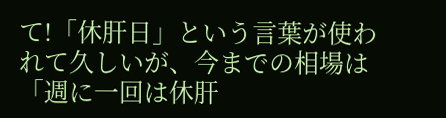て!「休肝日」という言葉が使われて久しいが、今までの相場は「週に一回は休肝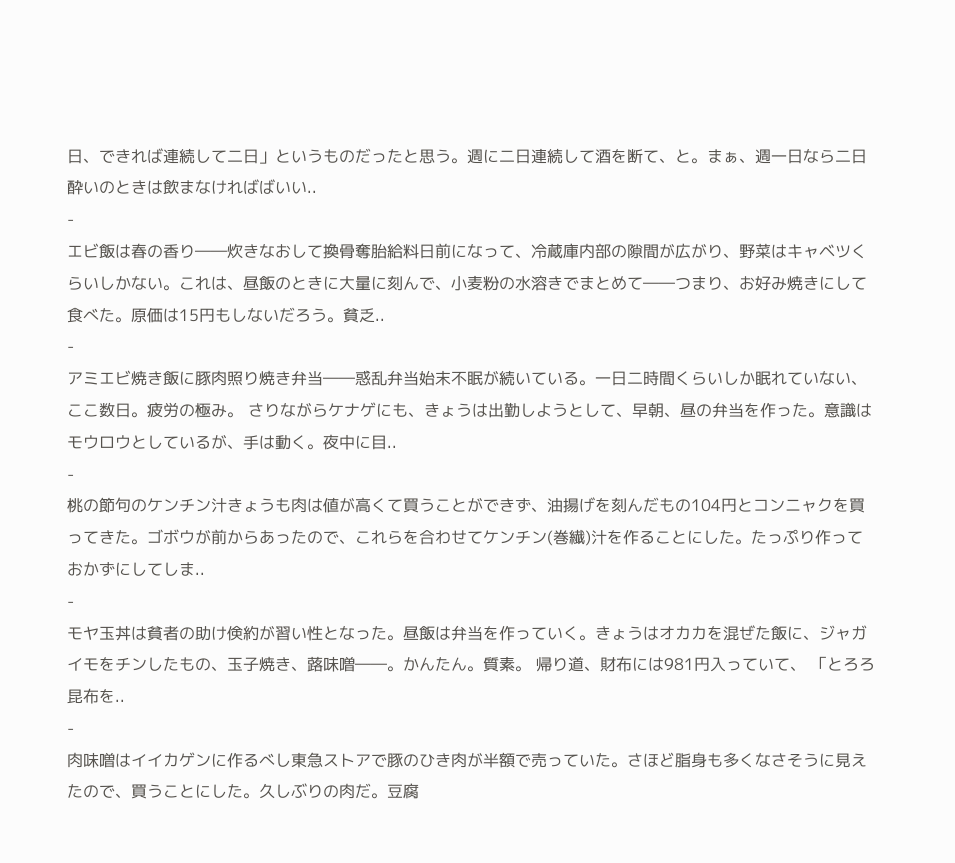日、できれば連続して二日」というものだったと思う。週に二日連続して酒を断て、と。まぁ、週一日なら二日酔いのときは飲まなければばいい..
-
エビ飯は春の香り――炊きなおして換骨奪胎給料日前になって、冷蔵庫内部の隙間が広がり、野菜はキャベツくらいしかない。これは、昼飯のときに大量に刻んで、小麦粉の水溶きでまとめて――つまり、お好み焼きにして食べた。原価は15円もしないだろう。貧乏..
-
アミエビ焼き飯に豚肉照り焼き弁当――惑乱弁当始末不眠が続いている。一日二時間くらいしか眠れていない、ここ数日。疲労の極み。 さりながらケナゲにも、きょうは出勤しようとして、早朝、昼の弁当を作った。意識はモウロウとしているが、手は動く。夜中に目..
-
桃の節句のケンチン汁きょうも肉は値が高くて買うことができず、油揚げを刻んだもの104円とコンニャクを買ってきた。ゴボウが前からあったので、これらを合わせてケンチン(巻繊)汁を作ることにした。たっぷり作っておかずにしてしま..
-
モヤ玉丼は貧者の助け倹約が習い性となった。昼飯は弁当を作っていく。きょうはオカカを混ぜた飯に、ジャガイモをチンしたもの、玉子焼き、蕗味噌――。かんたん。質素。 帰り道、財布には981円入っていて、 「とろろ昆布を..
-
肉味噌はイイカゲンに作るべし東急ストアで豚のひき肉が半額で売っていた。さほど脂身も多くなさそうに見えたので、買うことにした。久しぶりの肉だ。豆腐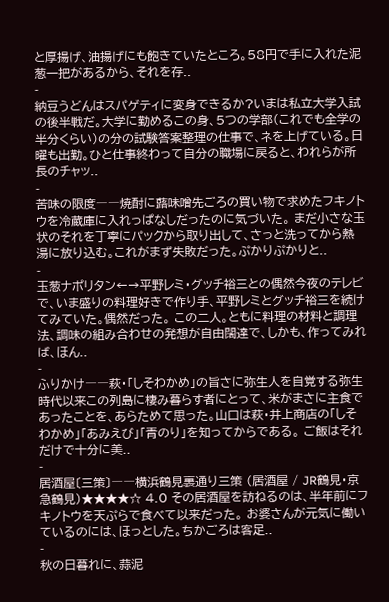と厚揚げ、油揚げにも飽きていたところ。58円で手に入れた泥葱一把があるから、それを存..
-
納豆うどんはスパゲティに変身できるか?いまは私立大学入試の後半戦だ。大学に勤めるこの身、5つの学部(これでも全学の半分くらい)の分の試験答案整理の仕事で、ネを上げている。日曜も出勤。ひと仕事終わって自分の職場に戻ると、われらが所長のチャッ..
-
苦味の限度――焼酎に蕗味噌先ごろの買い物で求めたフキノトウを冷蔵庫に入れっぱなしだったのに気づいた。 まだ小さな玉状のそれを丁寧にパックから取り出して、さっと洗ってから熱湯に放り込む。これがまず失敗だった。ぷかりぷかりと..
-
玉葱ナポリタン←→平野レミ・グッチ裕三との偶然今夜のテレビで、いま盛りの料理好きで作り手、平野レミとグッチ裕三を続けてみていた。偶然だった。 この二人。ともに料理の材料と調理法、調味の組み合わせの発想が自由闊達で、しかも、作ってみれば、ほん..
-
ふりかけ――萩・「しそわかめ」の旨さに弥生人を自覚する弥生時代以来この列島に棲み暮らす者にとって、米がまさに主食であったことを、あらためて思った。山口は萩・井上商店の「しそわかめ」「あみえび」「青のり」を知ってからである。 ご飯はそれだけで十分に美..
-
居酒屋〔三策〕――横浜鶴見裏通り三策 (居酒屋 / JR鶴見・京急鶴見)★★★★☆ 4.0 その居酒屋を訪ねるのは、半年前にフキノトウを天ぷらで食べて以来だった。 お婆さんが元気に働いているのには、ほっとした。ちかごろは客足..
-
秋の日暮れに、蒜泥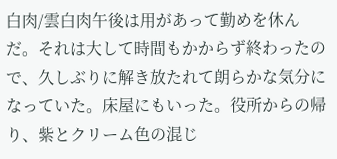白肉/雲白肉午後は用があって勤めを休んだ。それは大して時間もかからず終わったので、久しぶりに解き放たれて朗らかな気分になっていた。床屋にもいった。役所からの帰り、紫とクリーム色の混じ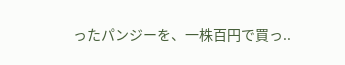ったパンジーを、一株百円で買っ..